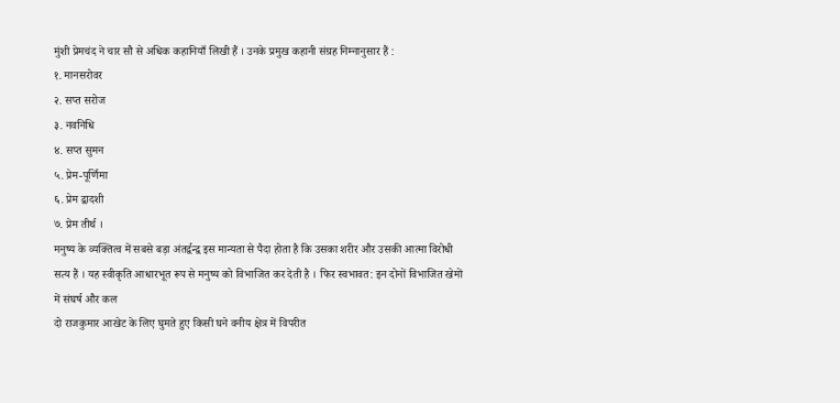मुंशी प्रेमचंद ने चार सौ से अधिक कहानियाँ लिखी हैं । उनके प्रमुख कहानी संग्रह निम्नानुसार हैं :
१. मानसरोवर
२. सप्त सरोज
३. नवनिधि
४. सप्त सुमन
५. प्रेम-पूर्णिमा
६. प्रेम द्वादशी
७. प्रेम तीर्थ ।
मनुष्य के व्यक्तित्व में सबसे बड़ा अंतर्द्वन्द्व इस मान्यता से पैदा होता है कि उसका शरीर और उसकी आत्मा विरोधी सत्य हैं । यह स्वीकृति आधारभूत रूप से मनुष्य को विभाजित कर देती है । फिर स्वभावत: इन दोनों विभाजित खेमों में संघर्ष और कल
दो राजकुमार आखेट के लिए घुमते हुए किसी घने वनीय क्षेत्र में विपरीत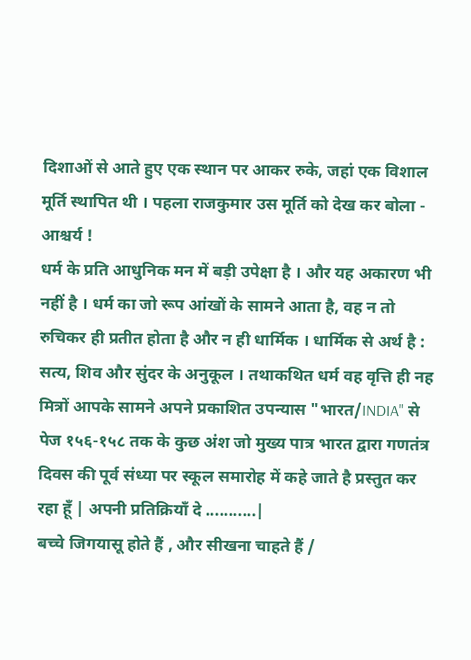दिशाओं से आते हुए एक स्थान पर आकर रुके, जहां एक विशाल मूर्ति स्थापित थी । पहला राजकुमार उस मूर्ति को देख कर बोला - आश्चर्य !
धर्म के प्रति आधुनिक मन में बड़ी उपेक्षा है । और यह अकारण भी नहीं है । धर्म का जो रूप आंखों के सामने आता है, वह न तो रुचिकर ही प्रतीत होता है और न ही धार्मिक । धार्मिक से अर्थ है : सत्य, शिव और सुंदर के अनुकूल । तथाकथित धर्म वह वृत्ति ही नह
मित्रों आपके सामने अपने प्रकाशित उपन्यास "भारत/INDIA" से पेज १५६-१५८ तक के कुछ अंश जो मुख्य पात्र भारत द्वारा गणतंत्र दिवस की पूर्व संध्या पर स्कूल समारोह में कहे जाते है प्रस्तुत कर रहा हूँ | अपनी प्रतिक्रियाँ दे ...........|
बच्चे जिगयासू होते हैं , और सीखना चाहते हैं /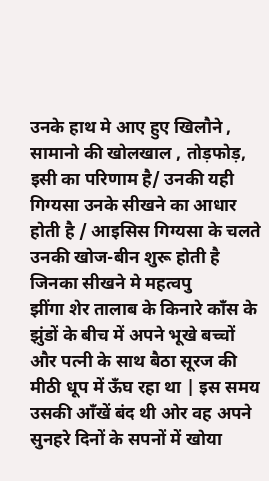उनके हाथ मे आए हुए खिलौने , सामानो की खोलखाल , तोड़फोड़, इसी का परिणाम है/ उनकी यही गिग्यसा उनके सीखने का आधार होती है / आइसिस गिग्यसा के चलते उनकी खोज-बीन शुरू होती है जिनका सीखने मे महत्वपु
झींगा शेर तालाब के किनारे काँस के झुंडों के बीच में अपने भूखे बच्चों और पत्नी के साथ बैठा सूरज की मीठी धूप में ऊँघ रहा था | इस समय उसकी आँखें बंद थी ओर वह अपने सुनहरे दिनों के सपनों में खोया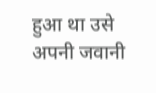हुआ था उसे अपनी जवानी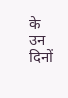के उन दिनों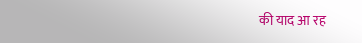की याद आ रह